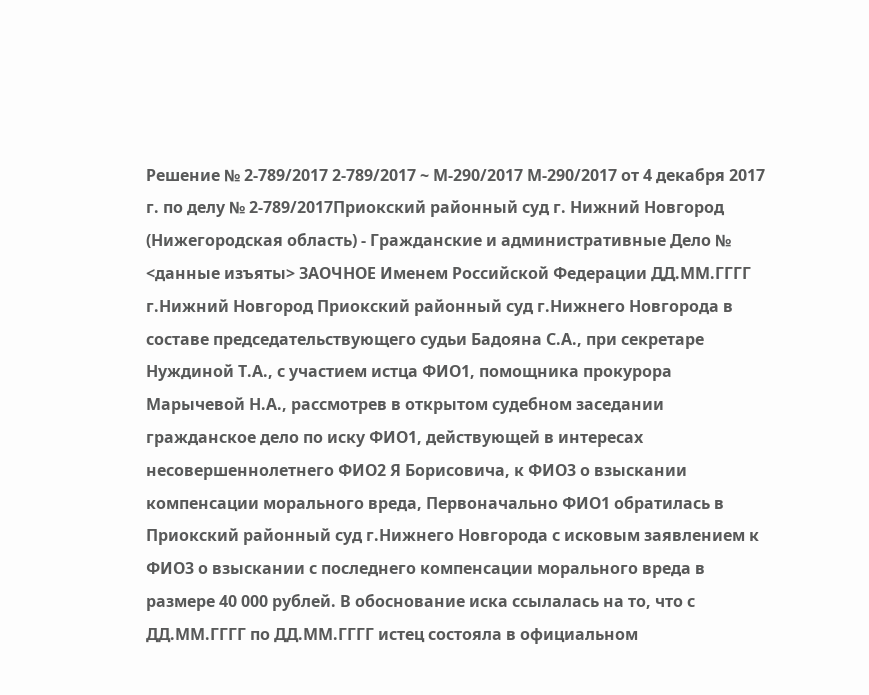Решение № 2-789/2017 2-789/2017 ~ М-290/2017 М-290/2017 от 4 декабря 2017 г. по делу № 2-789/2017Приокский районный суд г. Нижний Новгород (Нижегородская область) - Гражданские и административные Дело № <данные изъяты> ЗАОЧНОЕ Именем Российской Федерации ДД.ММ.ГГГГ г.Нижний Новгород Приокский районный суд г.Нижнего Новгорода в составе председательствующего судьи Бадояна С.А., при секретаре Нуждиной Т.А., с участием истца ФИО1, помощника прокурора Марычевой Н.А., рассмотрев в открытом судебном заседании гражданское дело по иску ФИО1, действующей в интересах несовершеннолетнего ФИО2 Я Борисовича, к ФИО3 о взыскании компенсации морального вреда, Первоначально ФИО1 обратилась в Приокский районный суд г.Нижнего Новгорода с исковым заявлением к ФИО3 о взыскании с последнего компенсации морального вреда в размере 40 000 рублей. В обоснование иска ссылалась на то, что с ДД.ММ.ГГГГ по ДД.ММ.ГГГГ истец состояла в официальном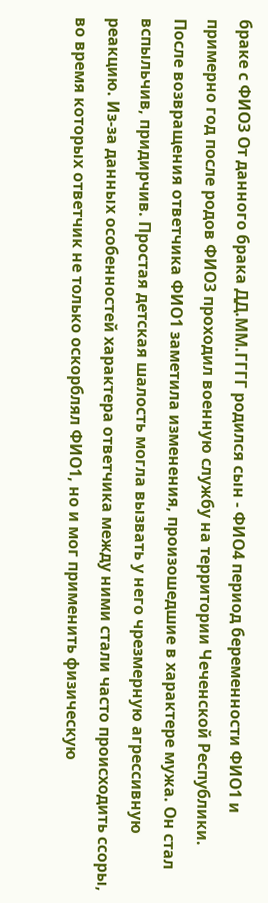браке с ФИО3 От данного брака ДД.ММ.ГГГГ родился сын - ФИО4 период беременности ФИО1 и примерно год после родов ФИО3 проходил военную службу на территории Чеченской Республики. После возвращения ответчика ФИО1 заметила изменения, произошедшие в характере мужа. Он стал вспыльчив, придирчив. Простая детская шалость могла вызвать у него чрезмерную агрессивную реакцию. Из-за данных особенностей характера ответчика между ними стали часто происходить ссоры, во время которых ответчик не только оскорблял ФИО1, но и мог применить физическую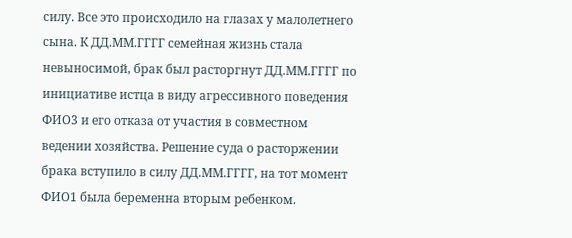силу. Все это происходило на глазах у малолетнего сына. К ДД.ММ.ГГГГ семейная жизнь стала невыносимой, брак был расторгнут ДД.ММ.ГГГГ по инициативе истца в виду агрессивного поведения ФИО3 и его отказа от участия в совместном ведении хозяйства. Решение суда о расторжении брака вступило в силу ДД.ММ.ГГГГ, на тот момент ФИО1 была беременна вторым ребенком.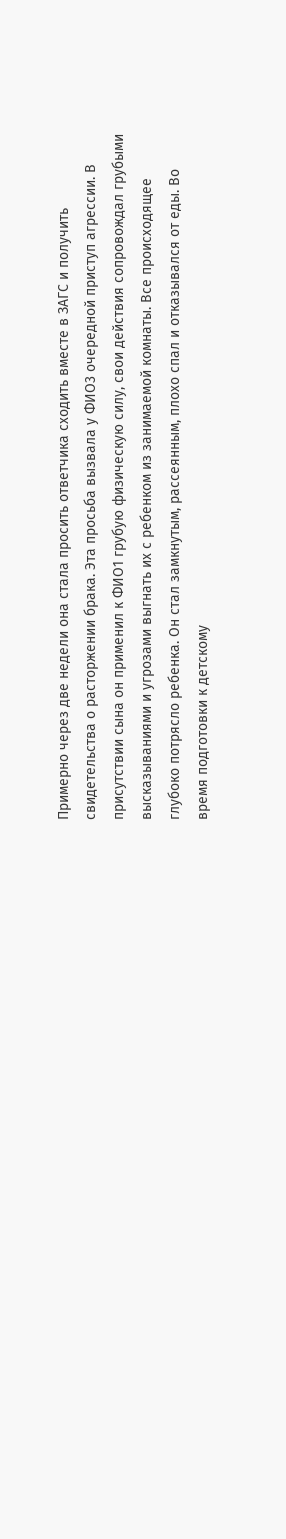Примерно через две недели она стала просить ответчика сходить вместе в ЗАГС и получить свидетельства о расторжении брака. Эта просьба вызвала у ФИО3 очередной приступ агрессии. В присутствии сына он применил к ФИО1 грубую физическую силу, свои действия сопровождал грубыми высказываниями и угрозами выгнать их с ребенком из занимаемой комнаты. Все происходящее глубоко потрясло ребенка. Он стал замкнутым, рассеянным, плохо спал и отказывался от еды. Во время подготовки к детскому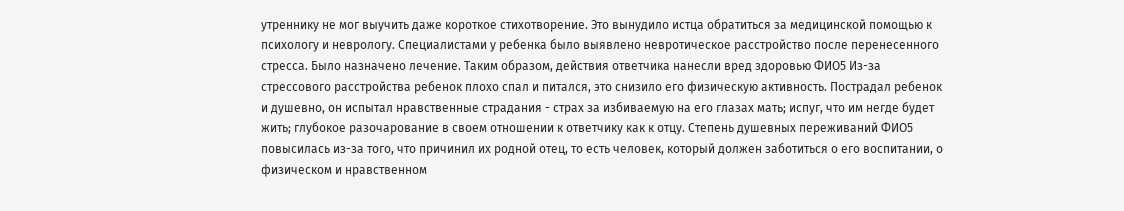утреннику не мог выучить даже короткое стихотворение. Это вынудило истца обратиться за медицинской помощью к психологу и неврологу. Специалистами у ребенка было выявлено невротическое расстройство после перенесенного стресса. Было назначено лечение. Таким образом, действия ответчика нанесли вред здоровью ФИО5 Из-за стрессового расстройства ребенок плохо спал и питался, это снизило его физическую активность. Пострадал ребенок и душевно, он испытал нравственные страдания - страх за избиваемую на его глазах мать; испуг, что им негде будет жить; глубокое разочарование в своем отношении к ответчику как к отцу. Степень душевных переживаний ФИО5 повысилась из-за того, что причинил их родной отец, то есть человек, который должен заботиться о его воспитании, о физическом и нравственном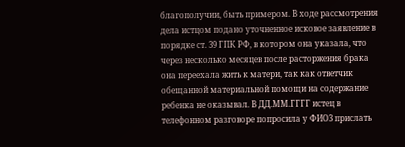благополучии, быть примером. В ходе рассмотрения дела истцом подано уточненное исковое заявление в порядке ст. 39 ГПК РФ, в котором она указала, что через несколько месяцев после расторжения брака она переехала жить к матери, так как ответчик обещанной материальной помощи на содержание ребенка не оказывал. В ДД.ММ.ГГГГ истец в телефонном разговоре попросила у ФИО3 прислать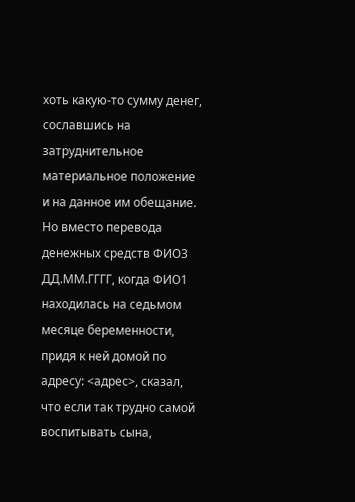хоть какую-то сумму денег, сославшись на затруднительное материальное положение и на данное им обещание. Но вместо перевода денежных средств ФИО3 ДД.ММ.ГГГГ, когда ФИО1 находилась на седьмом месяце беременности, придя к ней домой по адресу: <адрес>, сказал, что если так трудно самой воспитывать сына,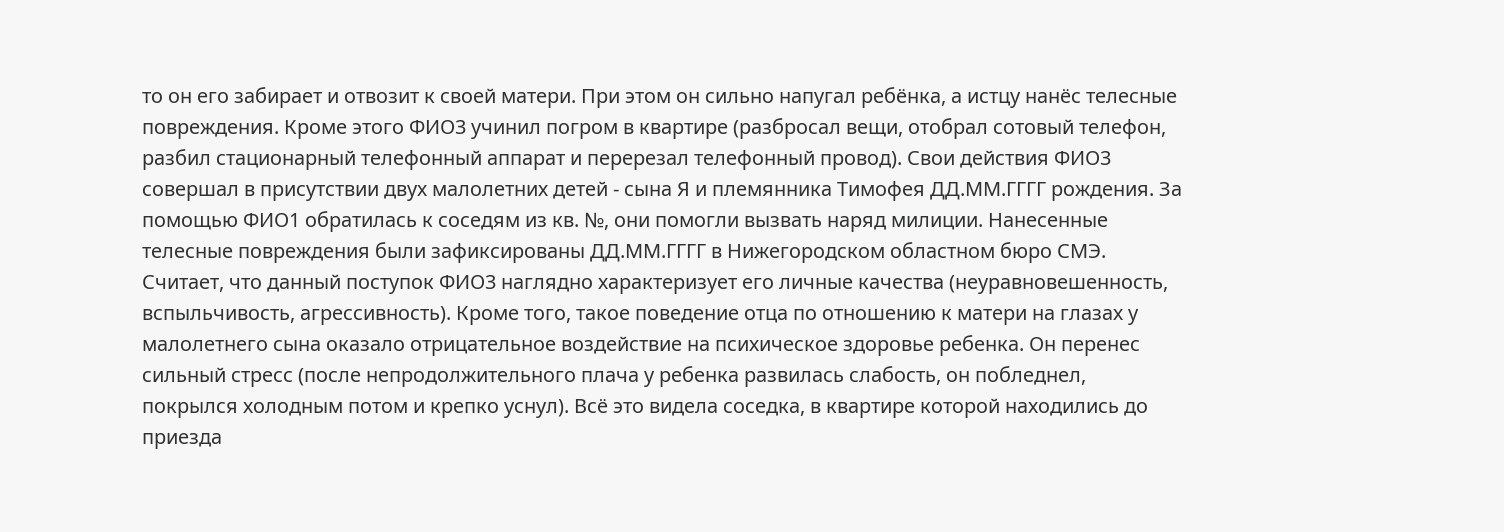то он его забирает и отвозит к своей матери. При этом он сильно напугал ребёнка, а истцу нанёс телесные повреждения. Кроме этого ФИО3 учинил погром в квартире (разбросал вещи, отобрал сотовый телефон, разбил стационарный телефонный аппарат и перерезал телефонный провод). Свои действия ФИО3 совершал в присутствии двух малолетних детей - сына Я и племянника Тимофея ДД.ММ.ГГГГ рождения. За помощью ФИО1 обратилась к соседям из кв. №, они помогли вызвать наряд милиции. Нанесенные телесные повреждения были зафиксированы ДД.ММ.ГГГГ в Нижегородском областном бюро СМЭ. Считает, что данный поступок ФИО3 наглядно характеризует его личные качества (неуравновешенность, вспыльчивость, агрессивность). Кроме того, такое поведение отца по отношению к матери на глазах у малолетнего сына оказало отрицательное воздействие на психическое здоровье ребенка. Он перенес сильный стресс (после непродолжительного плача у ребенка развилась слабость, он побледнел, покрылся холодным потом и крепко уснул). Всё это видела соседка, в квартире которой находились до приезда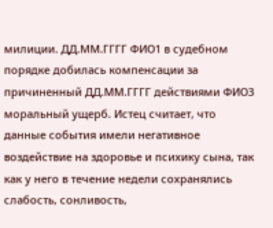милиции. ДД.ММ.ГГГГ ФИО1 в судебном порядке добилась компенсации за причиненный ДД.ММ.ГГГГ действиями ФИО3 моральный ущерб. Истец считает, что данные события имели негативное воздействие на здоровье и психику сына, так как у него в течение недели сохранялись слабость, сонливость,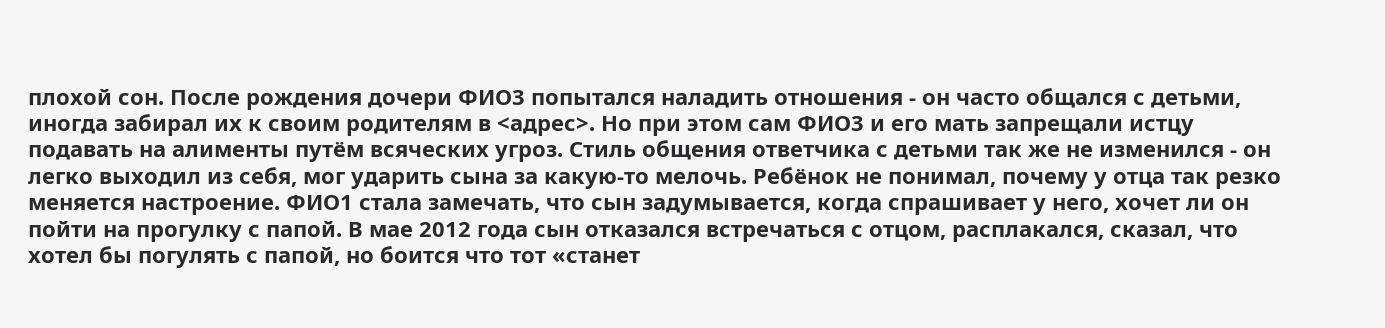плохой сон. После рождения дочери ФИО3 попытался наладить отношения - он часто общался с детьми, иногда забирал их к своим родителям в <адрес>. Но при этом сам ФИО3 и его мать запрещали истцу подавать на алименты путём всяческих угроз. Стиль общения ответчика с детьми так же не изменился - он легко выходил из себя, мог ударить сына за какую-то мелочь. Ребёнок не понимал, почему у отца так резко меняется настроение. ФИО1 стала замечать, что сын задумывается, когда спрашивает у него, хочет ли он пойти на прогулку с папой. В мае 2012 года сын отказался встречаться с отцом, расплакался, сказал, что хотел бы погулять с папой, но боится что тот «станет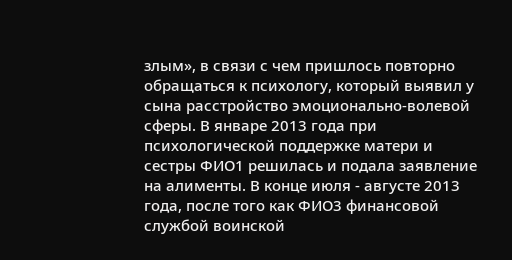злым», в связи с чем пришлось повторно обращаться к психологу, который выявил у сына расстройство эмоционально-волевой сферы. В январе 2013 года при психологической поддержке матери и сестры ФИО1 решилась и подала заявление на алименты. В конце июля - августе 2013 года, после того как ФИО3 финансовой службой воинской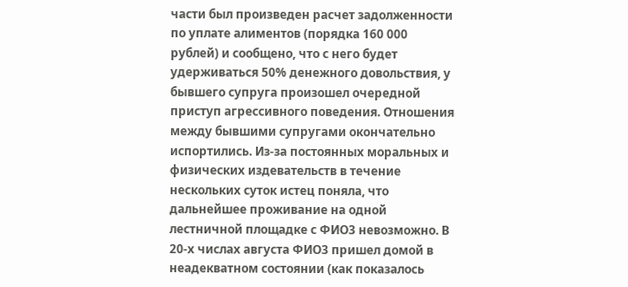части был произведен расчет задолженности по уплате алиментов (порядка 160 000 рублей) и сообщено, что с него будет удерживаться 50% денежного довольствия, у бывшего супруга произошел очередной приступ агрессивного поведения. Отношения между бывшими супругами окончательно испортились. Из-за постоянных моральных и физических издевательств в течение нескольких суток истец поняла, что дальнейшее проживание на одной лестничной площадке с ФИО3 невозможно. В 20-х числах августа ФИО3 пришел домой в неадекватном состоянии (как показалось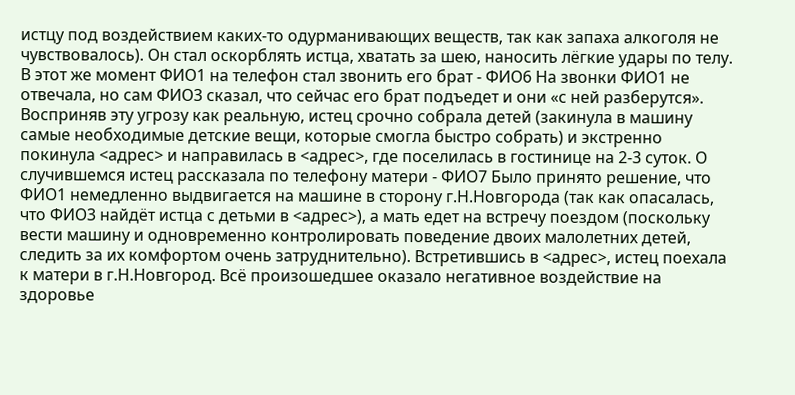истцу под воздействием каких-то одурманивающих веществ, так как запаха алкоголя не чувствовалось). Он стал оскорблять истца, хватать за шею, наносить лёгкие удары по телу. В этот же момент ФИО1 на телефон стал звонить его брат - ФИО6 На звонки ФИО1 не отвечала, но сам ФИО3 сказал, что сейчас его брат подъедет и они «с ней разберутся». Восприняв эту угрозу как реальную, истец срочно собрала детей (закинула в машину самые необходимые детские вещи, которые смогла быстро собрать) и экстренно покинула <адрес> и направилась в <адрес>, где поселилась в гостинице на 2-3 суток. О случившемся истец рассказала по телефону матери - ФИО7 Было принято решение, что ФИО1 немедленно выдвигается на машине в сторону г.Н.Новгорода (так как опасалась, что ФИО3 найдёт истца с детьми в <адрес>), а мать едет на встречу поездом (поскольку вести машину и одновременно контролировать поведение двоих малолетних детей, следить за их комфортом очень затруднительно). Встретившись в <адрес>, истец поехала к матери в г.Н.Новгород. Всё произошедшее оказало негативное воздействие на здоровье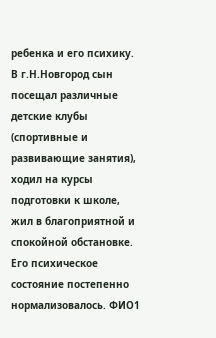ребенка и его психику. В г.Н.Новгород сын посещал различные детские клубы (спортивные и развивающие занятия), ходил на курсы подготовки к школе, жил в благоприятной и спокойной обстановке. Его психическое состояние постепенно нормализовалось. ФИО1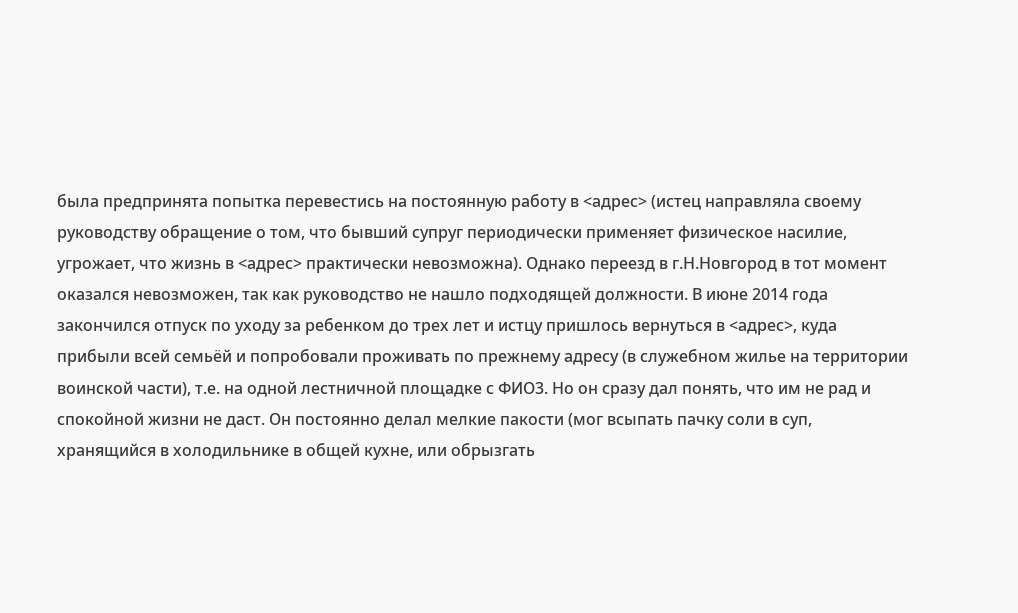была предпринята попытка перевестись на постоянную работу в <адрес> (истец направляла своему руководству обращение о том, что бывший супруг периодически применяет физическое насилие, угрожает, что жизнь в <адрес> практически невозможна). Однако переезд в г.Н.Новгород в тот момент оказался невозможен, так как руководство не нашло подходящей должности. В июне 2014 года закончился отпуск по уходу за ребенком до трех лет и истцу пришлось вернуться в <адрес>, куда прибыли всей семьёй и попробовали проживать по прежнему адресу (в служебном жилье на территории воинской части), т.е. на одной лестничной площадке с ФИО3. Но он сразу дал понять, что им не рад и спокойной жизни не даст. Он постоянно делал мелкие пакости (мог всыпать пачку соли в суп, хранящийся в холодильнике в общей кухне, или обрызгать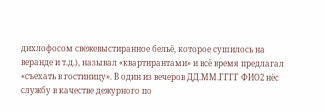дихлофосом свежевыстиранное бельё, которое сушилось на веранде и т.д.), называл «квартирантами» и всё время предлагал «съехать в гостиницу». В один из вечеров ДД.ММ.ГГГГ ФИО2 нёс службу в качестве дежурного по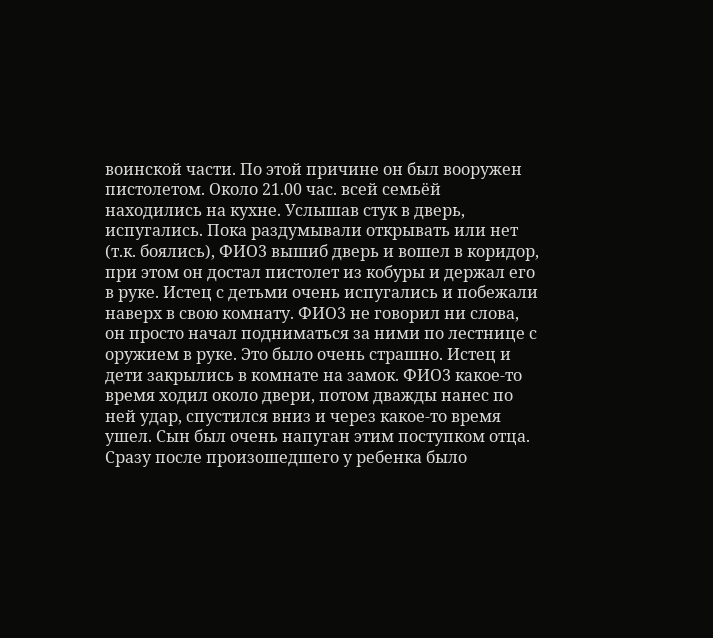воинской части. По этой причине он был вооружен пистолетом. Около 21.00 час. всей семьёй находились на кухне. Услышав стук в дверь, испугались. Пока раздумывали открывать или нет (т.к. боялись), ФИО3 вышиб дверь и вошел в коридор, при этом он достал пистолет из кобуры и держал его в руке. Истец с детьми очень испугались и побежали наверх в свою комнату. ФИО3 не говорил ни слова, он просто начал подниматься за ними по лестнице с оружием в руке. Это было очень страшно. Истец и дети закрылись в комнате на замок. ФИО3 какое-то время ходил около двери, потом дважды нанес по ней удар, спустился вниз и через какое-то время ушел. Сын был очень напуган этим поступком отца. Сразу после произошедшего у ребенка было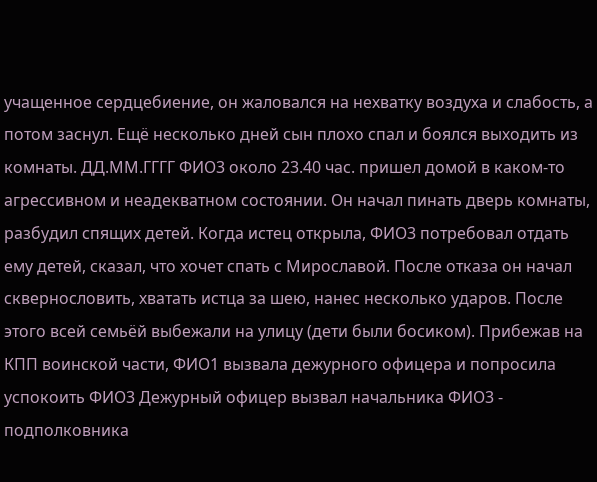учащенное сердцебиение, он жаловался на нехватку воздуха и слабость, а потом заснул. Ещё несколько дней сын плохо спал и боялся выходить из комнаты. ДД.ММ.ГГГГ ФИО3 около 23.40 час. пришел домой в каком-то агрессивном и неадекватном состоянии. Он начал пинать дверь комнаты, разбудил спящих детей. Когда истец открыла, ФИО3 потребовал отдать ему детей, сказал, что хочет спать с Мирославой. После отказа он начал сквернословить, хватать истца за шею, нанес несколько ударов. После этого всей семьёй выбежали на улицу (дети были босиком). Прибежав на КПП воинской части, ФИО1 вызвала дежурного офицера и попросила успокоить ФИО3 Дежурный офицер вызвал начальника ФИО3 - подполковника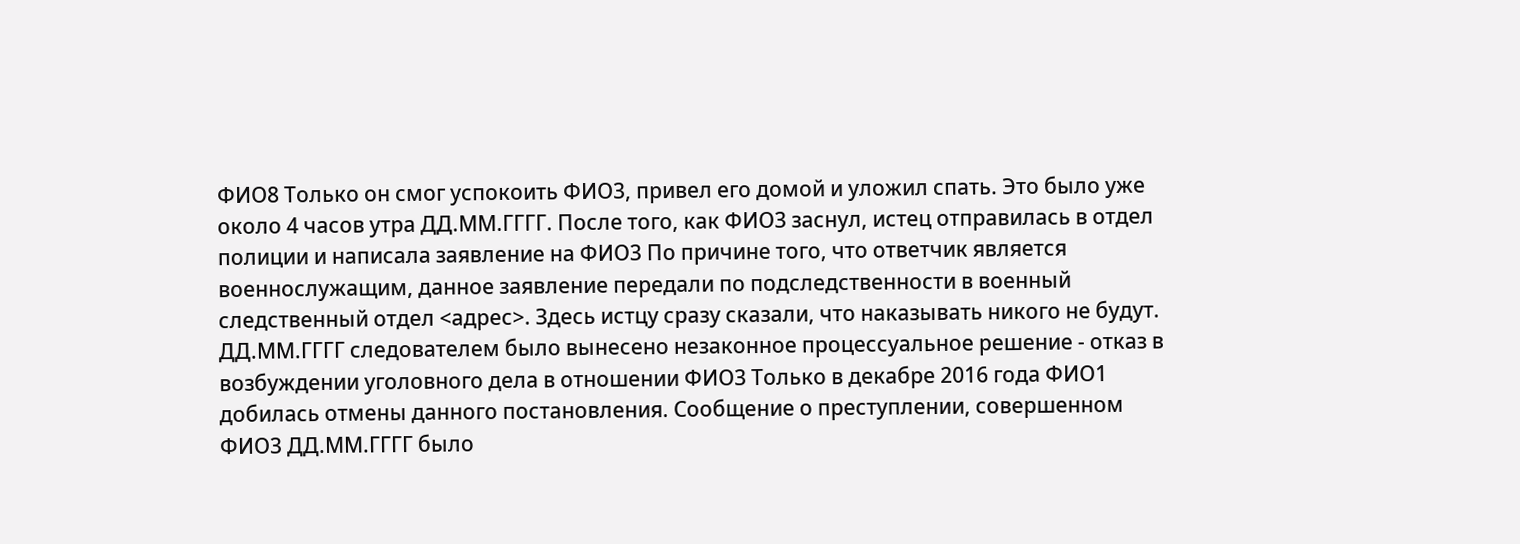ФИО8 Только он смог успокоить ФИО3, привел его домой и уложил спать. Это было уже около 4 часов утра ДД.ММ.ГГГГ. После того, как ФИО3 заснул, истец отправилась в отдел полиции и написала заявление на ФИО3 По причине того, что ответчик является военнослужащим, данное заявление передали по подследственности в военный следственный отдел <адрес>. Здесь истцу сразу сказали, что наказывать никого не будут. ДД.ММ.ГГГГ следователем было вынесено незаконное процессуальное решение - отказ в возбуждении уголовного дела в отношении ФИО3 Только в декабре 2016 года ФИО1 добилась отмены данного постановления. Сообщение о преступлении, совершенном ФИО3 ДД.ММ.ГГГГ было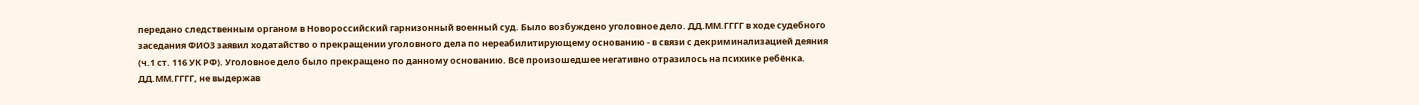передано следственным органом в Новороссийский гарнизонный военный суд. Было возбуждено уголовное дело. ДД.ММ.ГГГГ в ходе судебного заседания ФИО3 заявил ходатайство о прекращении уголовного дела по нереабилитирующему основанию - в связи с декриминализацией деяния (ч.1 ст. 116 УК РФ). Уголовное дело было прекращено по данному основанию. Всё произошедшее негативно отразилось на психике ребёнка. ДД.ММ.ГГГГ, не выдержав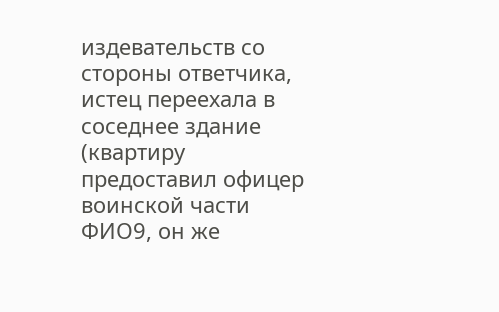издевательств со стороны ответчика, истец переехала в соседнее здание (квартиру предоставил офицер воинской части ФИО9, он же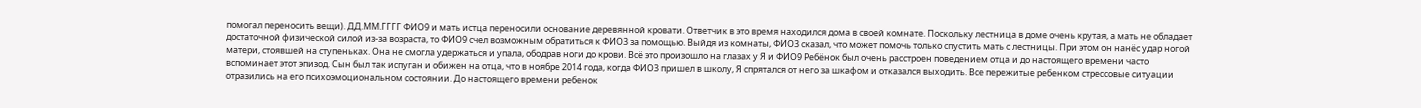помогал переносить вещи). ДД.ММ.ГГГГ ФИО9 и мать истца переносили основание деревянной кровати. Ответчик в это время находился дома в своей комнате. Поскольку лестница в доме очень крутая, а мать не обладает достаточной физической силой из-за возраста, то ФИО9 счел возможным обратиться к ФИО3 за помощью. Выйдя из комнаты, ФИО3 сказал, что может помочь только спустить мать с лестницы. При этом он нанёс удар ногой матери, стоявшей на ступеньках. Она не смогла удержаться и упала, ободрав ноги до крови. Всё это произошло на глазах у Я и ФИО9 Ребёнок был очень расстроен поведением отца и до настоящего времени часто вспоминает этот эпизод. Сын был так испуган и обижен на отца, что в ноябре 2014 года, когда ФИО3 пришел в школу, Я спрятался от него за шкафом и отказался выходить. Все пережитые ребенком стрессовые ситуации отразились на его психоэмоциональном состоянии. До настоящего времени ребенок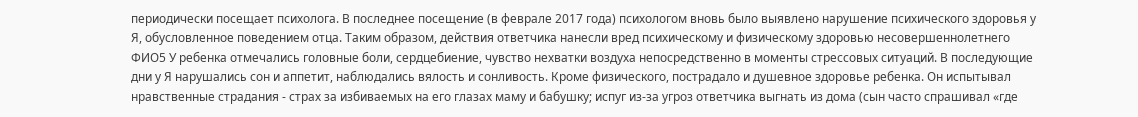периодически посещает психолога. В последнее посещение (в феврале 2017 года) психологом вновь было выявлено нарушение психического здоровья у Я, обусловленное поведением отца. Таким образом, действия ответчика нанесли вред психическому и физическому здоровью несовершеннолетнего ФИО5 У ребенка отмечались головные боли, сердцебиение, чувство нехватки воздуха непосредственно в моменты стрессовых ситуаций. В последующие дни у Я нарушались сон и аппетит, наблюдались вялость и сонливость. Кроме физического, пострадало и душевное здоровье ребенка. Он испытывал нравственные страдания - страх за избиваемых на его глазах маму и бабушку; испуг из-за угроз ответчика выгнать из дома (сын часто спрашивал «где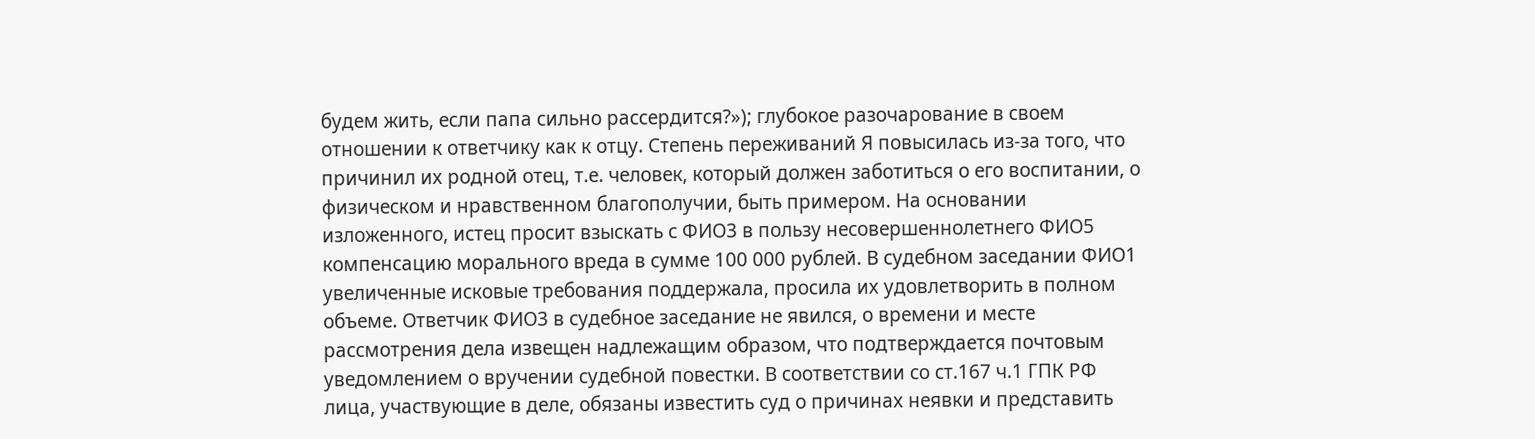будем жить, если папа сильно рассердится?»); глубокое разочарование в своем отношении к ответчику как к отцу. Степень переживаний Я повысилась из-за того, что причинил их родной отец, т.е. человек, который должен заботиться о его воспитании, о физическом и нравственном благополучии, быть примером. На основании изложенного, истец просит взыскать с ФИО3 в пользу несовершеннолетнего ФИО5 компенсацию морального вреда в сумме 100 000 рублей. В судебном заседании ФИО1 увеличенные исковые требования поддержала, просила их удовлетворить в полном объеме. Ответчик ФИО3 в судебное заседание не явился, о времени и месте рассмотрения дела извещен надлежащим образом, что подтверждается почтовым уведомлением о вручении судебной повестки. В соответствии со ст.167 ч.1 ГПК РФ лица, участвующие в деле, обязаны известить суд о причинах неявки и представить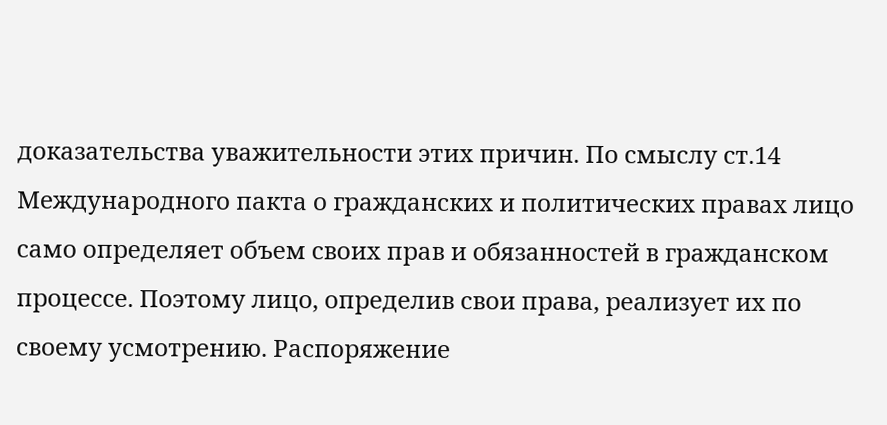доказательства уважительности этих причин. По смыслу ст.14 Международного пакта о гражданских и политических правах лицо само определяет объем своих прав и обязанностей в гражданском процессе. Поэтому лицо, определив свои права, реализует их по своему усмотрению. Распоряжение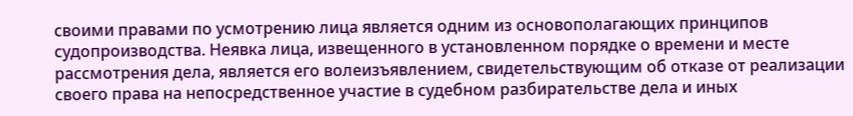своими правами по усмотрению лица является одним из основополагающих принципов судопроизводства. Неявка лица, извещенного в установленном порядке о времени и месте рассмотрения дела, является его волеизъявлением, свидетельствующим об отказе от реализации своего права на непосредственное участие в судебном разбирательстве дела и иных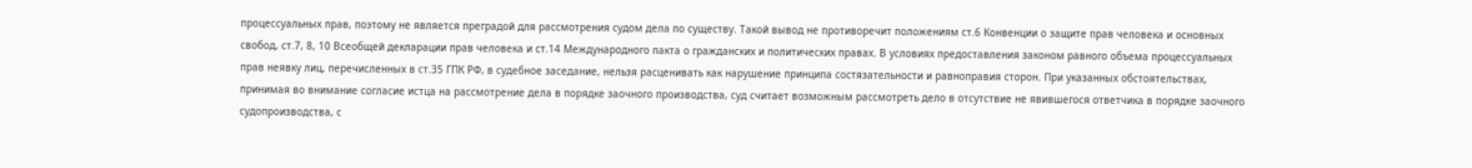процессуальных прав, поэтому не является преградой для рассмотрения судом дела по существу. Такой вывод не противоречит положениям ст.6 Конвенции о защите прав человека и основных свобод, ст.7, 8, 10 Всеобщей декларации прав человека и ст.14 Международного пакта о гражданских и политических правах. В условиях предоставления законом равного объема процессуальных прав неявку лиц, перечисленных в ст.35 ГПК РФ, в судебное заседание, нельзя расценивать как нарушение принципа состязательности и равноправия сторон. При указанных обстоятельствах, принимая во внимание согласие истца на рассмотрение дела в порядке заочного производства, суд считает возможным рассмотреть дело в отсутствие не явившегося ответчика в порядке заочного судопроизводства, с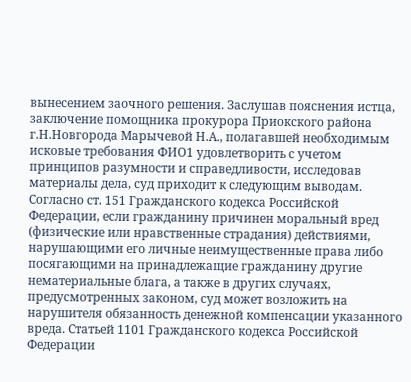вынесением заочного решения. Заслушав пояснения истца, заключение помощника прокурора Приокского района г.Н.Новгорода Марычевой Н.А., полагавшей необходимым исковые требования ФИО1 удовлетворить с учетом принципов разумности и справедливости, исследовав материалы дела, суд приходит к следующим выводам. Согласно ст. 151 Гражданского кодекса Российской Федерации, если гражданину причинен моральный вред (физические или нравственные страдания) действиями, нарушающими его личные неимущественные права либо посягающими на принадлежащие гражданину другие нематериальные блага, а также в других случаях, предусмотренных законом, суд может возложить на нарушителя обязанность денежной компенсации указанного вреда. Статьей 1101 Гражданского кодекса Российской Федерации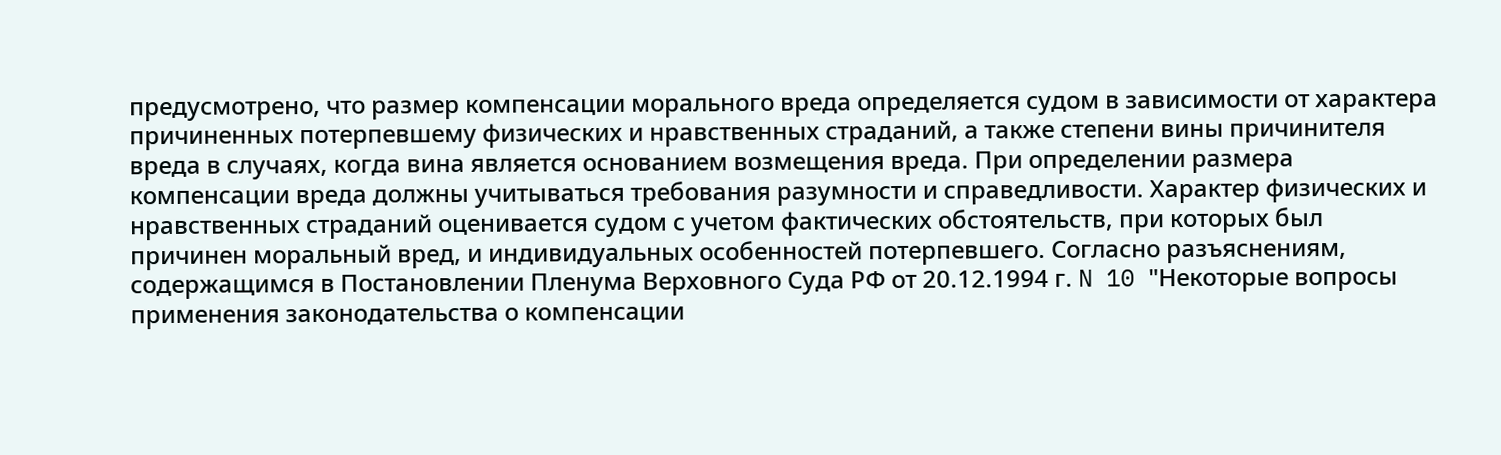предусмотрено, что размер компенсации морального вреда определяется судом в зависимости от характера причиненных потерпевшему физических и нравственных страданий, а также степени вины причинителя вреда в случаях, когда вина является основанием возмещения вреда. При определении размера компенсации вреда должны учитываться требования разумности и справедливости. Характер физических и нравственных страданий оценивается судом с учетом фактических обстоятельств, при которых был причинен моральный вред, и индивидуальных особенностей потерпевшего. Согласно разъяснениям, содержащимся в Постановлении Пленума Верховного Суда РФ от 20.12.1994 г. N 10 "Некоторые вопросы применения законодательства о компенсации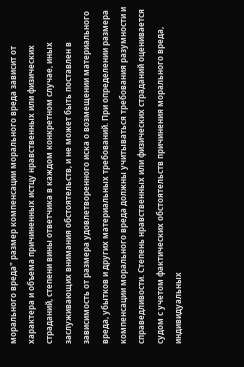морального вреда" размер компенсации морального вреда зависит от характера и объема причиненных истцу нравственных или физических страданий, степени вины ответчика в каждом конкретном случае, иных заслуживающих внимания обстоятельств, и не может быть поставлен в зависимость от размера удовлетворенного иска о возмещении материального вреда, убытков и других материальных требований. При определении размера компенсации морального вреда должны учитываться требования разумности и справедливости. Степень нравственных или физических страданий оценивается судом с учетом фактических обстоятельств причинения морального вреда, индивидуальных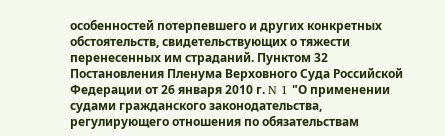особенностей потерпевшего и других конкретных обстоятельств, свидетельствующих о тяжести перенесенных им страданий. Пунктом 32 Постановления Пленума Верховного Суда Российской Федерации от 26 января 2010 г. N 1 "О применении судами гражданского законодательства, регулирующего отношения по обязательствам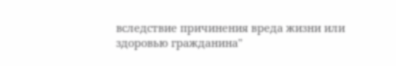вследствие причинения вреда жизни или здоровью гражданина"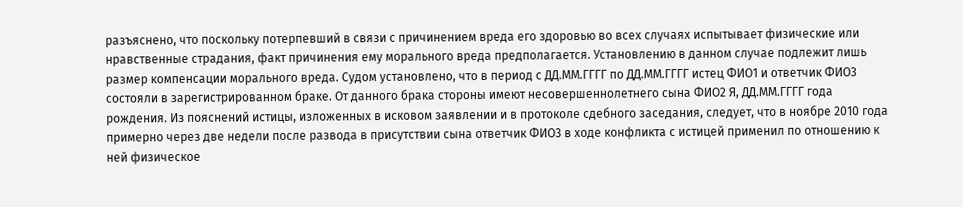разъяснено, что поскольку потерпевший в связи с причинением вреда его здоровью во всех случаях испытывает физические или нравственные страдания, факт причинения ему морального вреда предполагается. Установлению в данном случае подлежит лишь размер компенсации морального вреда. Судом установлено, что в период с ДД.ММ.ГГГГ по ДД.ММ.ГГГГ истец ФИО1 и ответчик ФИО3 состояли в зарегистрированном браке. От данного брака стороны имеют несовершеннолетнего сына ФИО2 Я, ДД.ММ.ГГГГ года рождения. Из пояснений истицы, изложенных в исковом заявлении и в протоколе сдебного заседания, следует, что в ноябре 2010 года примерно через две недели после развода в присутствии сына ответчик ФИО3 в ходе конфликта с истицей применил по отношению к ней физическое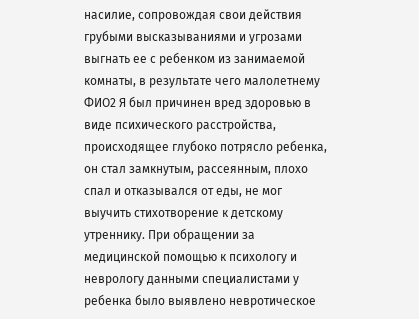насилие, сопровождая свои действия грубыми высказываниями и угрозами выгнать ее с ребенком из занимаемой комнаты, в результате чего малолетнему ФИО2 Я был причинен вред здоровью в виде психического расстройства, происходящее глубоко потрясло ребенка, он стал замкнутым, рассеянным, плохо спал и отказывался от еды, не мог выучить стихотворение к детскому утреннику. При обращении за медицинской помощью к психологу и неврологу данными специалистами у ребенка было выявлено невротическое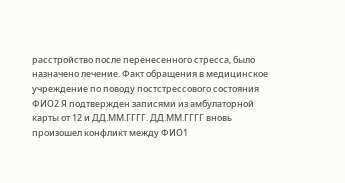расстройство после перенесенного стресса, было назначено лечение. Факт обращения в медицинское учреждение по поводу постстрессового состояния ФИО2 Я подтвержден записями из амбулаторной карты от 12 и ДД.ММ.ГГГГ. ДД.ММ.ГГГГ вновь произошел конфликт между ФИО1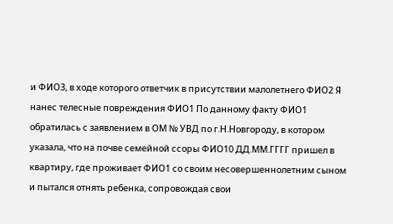и ФИО3, в ходе которого ответчик в присутствии малолетнего ФИО2 Я нанес телесные повреждения ФИО1 По данному факту ФИО1 обратилась с заявлением в ОМ № УВД по г.Н.Новгороду, в котором указала, что на почве семейной ссоры ФИО10 ДД.ММ.ГГГГ пришел в квартиру, где проживает ФИО1 со своим несовершеннолетним сыном и пытался отнять ребенка, сопровождая свои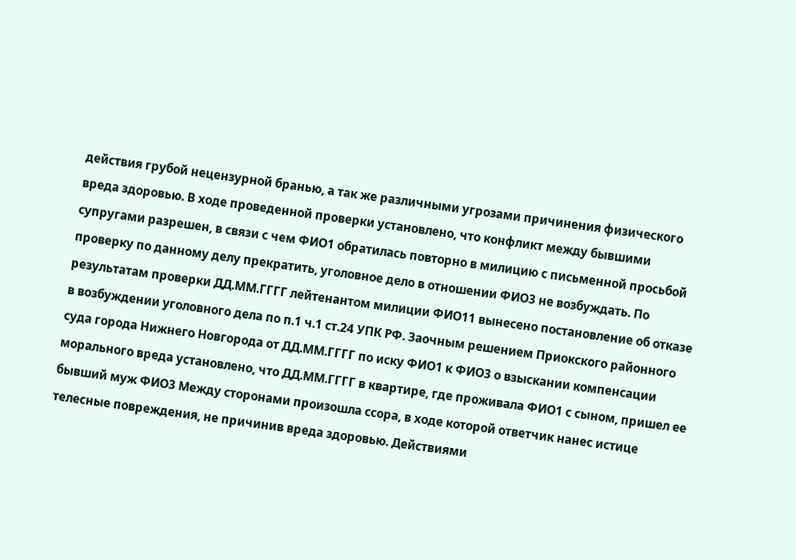действия грубой нецензурной бранью, а так же различными угрозами причинения физического вреда здоровью. В ходе проведенной проверки установлено, что конфликт между бывшими супругами разрешен, в связи с чем ФИО1 обратилась повторно в милицию с письменной просьбой проверку по данному делу прекратить, уголовное дело в отношении ФИО3 не возбуждать. По результатам проверки ДД.ММ.ГГГГ лейтенантом милиции ФИО11 вынесено постановление об отказе в возбуждении уголовного дела по п.1 ч.1 ст.24 УПК РФ. Заочным решением Приокского районного суда города Нижнего Новгорода от ДД.ММ.ГГГГ по иску ФИО1 к ФИО3 о взыскании компенсации морального вреда установлено, что ДД.ММ.ГГГГ в квартире, где проживала ФИО1 с сыном, пришел ее бывший муж ФИО3 Между сторонами произошла ссора, в ходе которой ответчик нанес истице телесные повреждения, не причинив вреда здоровью. Действиями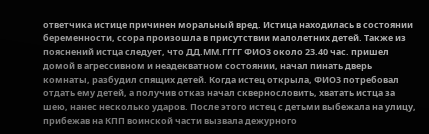ответчика истице причинен моральный вред. Истица находилась в состоянии беременности, ссора произошла в присутствии малолетних детей. Также из пояснений истца следует, что ДД.ММ.ГГГГ ФИО3 около 23.40 час. пришел домой в агрессивном и неадекватном состоянии, начал пинать дверь комнаты, разбудил спящих детей. Когда истец открыла, ФИО3 потребовал отдать ему детей, а получив отказ начал сквернословить, хватать истца за шею, нанес несколько ударов. После этого истец с детьми выбежала на улицу, прибежав на КПП воинской части вызвала дежурного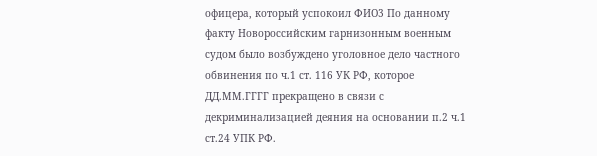офицера, который успокоил ФИО3 По данному факту Новороссийским гарнизонным военным судом было возбуждено уголовное дело частного обвинения по ч.1 ст. 116 УК РФ, которое ДД.ММ.ГГГГ прекращено в связи с декриминализацией деяния на основании п.2 ч.1 ст.24 УПК РФ.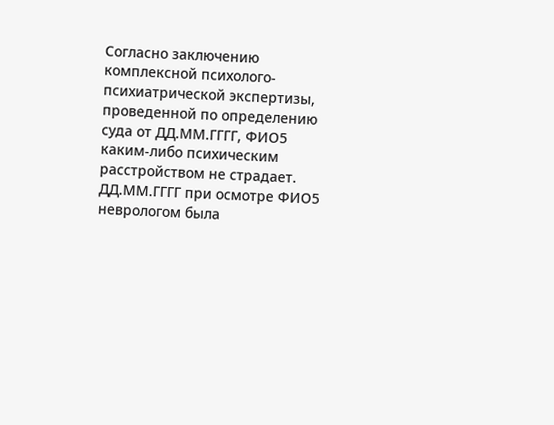Согласно заключению комплексной психолого-психиатрической экспертизы, проведенной по определению суда от ДД.ММ.ГГГГ, ФИО5 каким-либо психическим расстройством не страдает. ДД.ММ.ГГГГ при осмотре ФИО5 неврологом была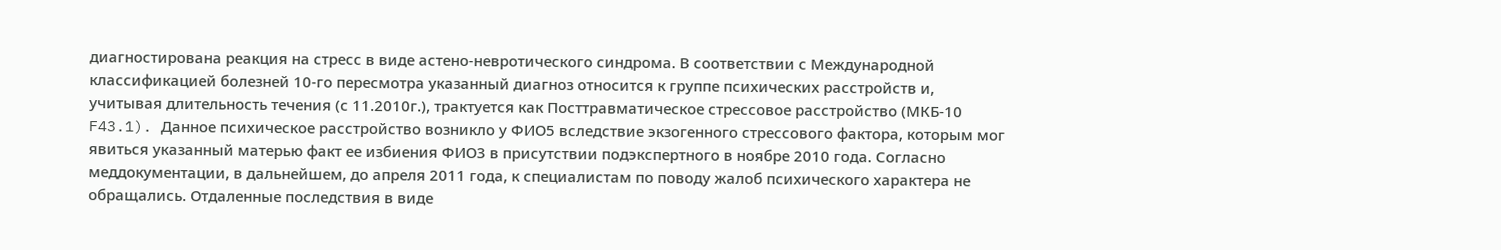диагностирована реакция на стресс в виде астено-невротического синдрома. В соответствии с Международной классификацией болезней 10-го пересмотра указанный диагноз относится к группе психических расстройств и, учитывая длительность течения (с 11.2010г.), трактуется как Посттравматическое стрессовое расстройство (МКБ-10 F43.1). Данное психическое расстройство возникло у ФИО5 вследствие экзогенного стрессового фактора, которым мог явиться указанный матерью факт ее избиения ФИО3 в присутствии подэкспертного в ноябре 2010 года. Согласно меддокументации, в дальнейшем, до апреля 2011 года, к специалистам по поводу жалоб психического характера не обращались. Отдаленные последствия в виде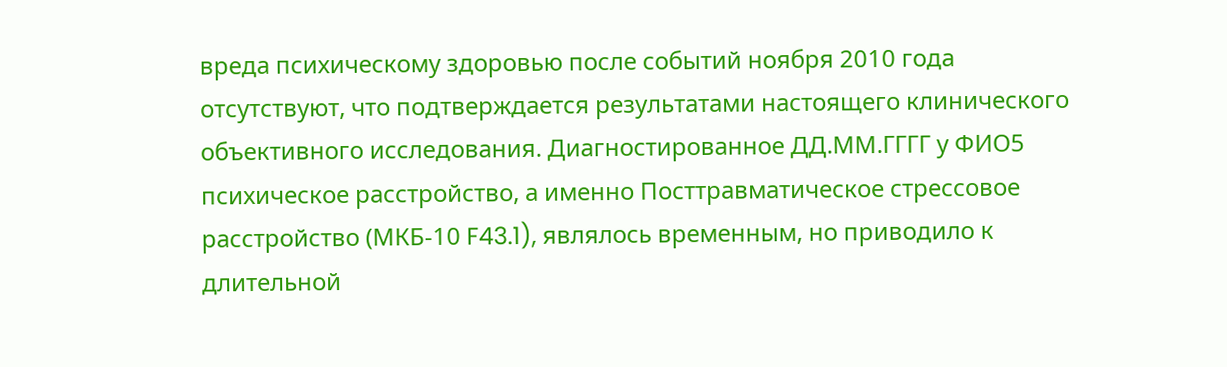вреда психическому здоровью после событий ноября 2010 года отсутствуют, что подтверждается результатами настоящего клинического объективного исследования. Диагностированное ДД.ММ.ГГГГ у ФИО5 психическое расстройство, а именно Посттравматическое стрессовое расстройство (МКБ-10 F43.1), являлось временным, но приводило к длительной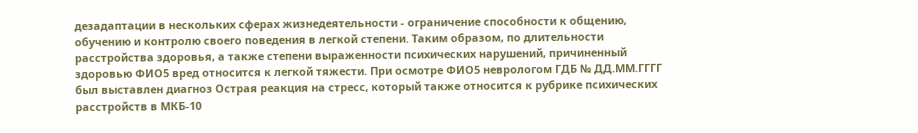дезадаптации в нескольких сферах жизнедеятельности - ограничение способности к общению, обучению и контролю своего поведения в легкой степени. Таким образом, по длительности расстройства здоровья, а также степени выраженности психических нарушений, причиненный здоровью ФИО5 вред относится к легкой тяжести. При осмотре ФИО5 неврологом ГДБ № ДД.ММ.ГГГГ был выставлен диагноз Острая реакция на стресс, который также относится к рубрике психических расстройств в МКБ-10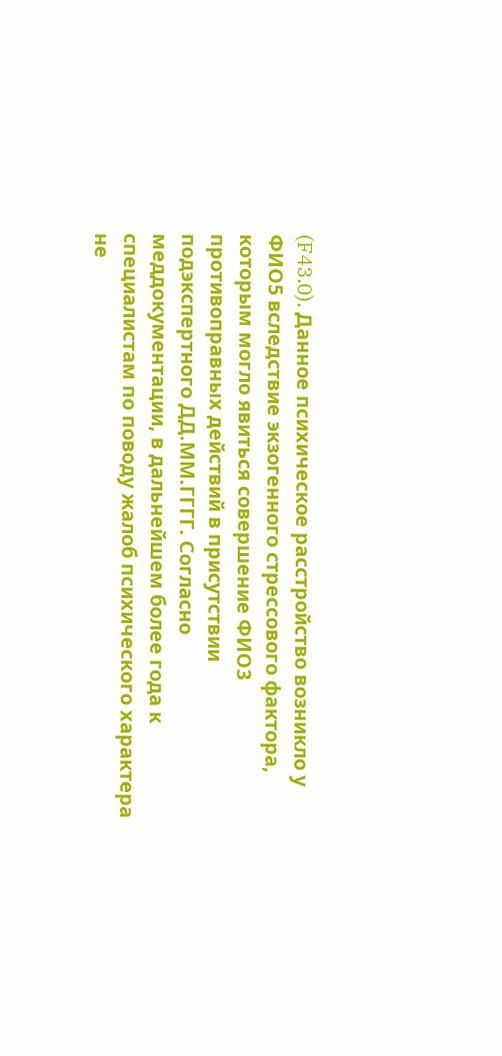(F43.0). Данное психическое расстройство возникло у ФИО5 вследствие экзогенного стрессового фактора, которым могло явиться совершение ФИО3 противоправных действий в присутствии подэкспертного ДД.ММ.ГГГГ. Согласно меддокументации, в дальнейшем более года к специалистам по поводу жалоб психического характера не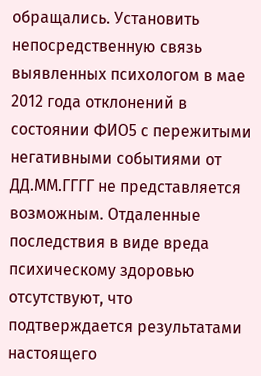обращались. Установить непосредственную связь выявленных психологом в мае 2012 года отклонений в состоянии ФИО5 с пережитыми негативными событиями от ДД.ММ.ГГГГ не представляется возможным. Отдаленные последствия в виде вреда психическому здоровью отсутствуют, что подтверждается результатами настоящего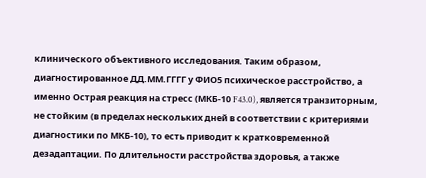клинического объективного исследования. Таким образом, диагностированное ДД.ММ.ГГГГ у ФИО5 психическое расстройство, а именно Острая реакция на стресс (МКБ-10 F43.0), является транзиторным, не стойким (в пределах нескольких дней в соответствии с критериями диагностики по МКБ-10), то есть приводит к кратковременной дезадаптации. По длительности расстройства здоровья, а также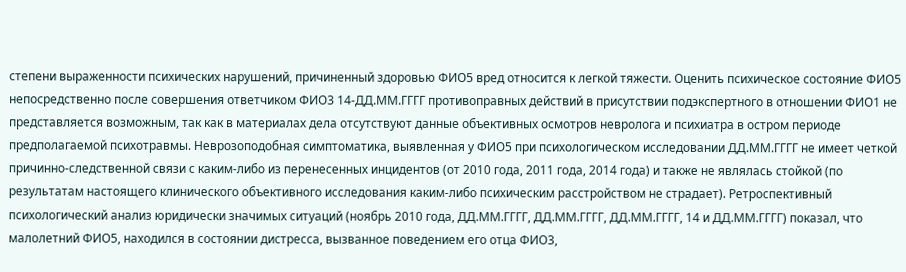степени выраженности психических нарушений, причиненный здоровью ФИО5 вред относится к легкой тяжести. Оценить психическое состояние ФИО5 непосредственно после совершения ответчиком ФИО3 14-ДД.ММ.ГГГГ противоправных действий в присутствии подэкспертного в отношении ФИО1 не представляется возможным, так как в материалах дела отсутствуют данные объективных осмотров невролога и психиатра в остром периоде предполагаемой психотравмы. Неврозоподобная симптоматика, выявленная у ФИО5 при психологическом исследовании ДД.ММ.ГГГГ не имеет четкой причинно-следственной связи с каким-либо из перенесенных инцидентов (от 2010 года, 2011 года, 2014 года) и также не являлась стойкой (по результатам настоящего клинического объективного исследования каким-либо психическим расстройством не страдает). Ретроспективный психологический анализ юридически значимых ситуаций (ноябрь 2010 года, ДД.ММ.ГГГГ, ДД.ММ.ГГГГ, ДД.ММ.ГГГГ, 14 и ДД.ММ.ГГГГ) показал, что малолетний ФИО5, находился в состоянии дистресса, вызванное поведением его отца ФИО3,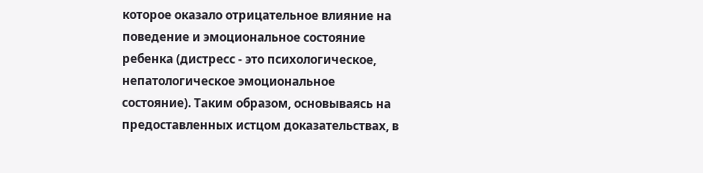которое оказало отрицательное влияние на поведение и эмоциональное состояние ребенка (дистресс - это психологическое, непатологическое эмоциональное состояние). Таким образом, основываясь на предоставленных истцом доказательствах, в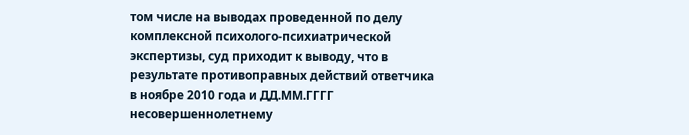том числе на выводах проведенной по делу комплексной психолого-психиатрической экспертизы, суд приходит к выводу, что в результате противоправных действий ответчика в ноябре 2010 года и ДД.ММ.ГГГГ несовершеннолетнему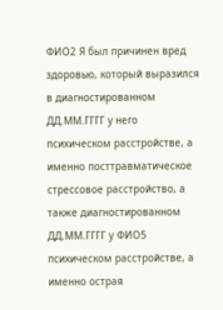ФИО2 Я был причинен вред здоровью, который выразился в диагностированном ДД.ММ.ГГГГ у него психическом расстройстве, а именно посттравматическое стрессовое расстройство, а также диагностированном ДД.ММ.ГГГГ у ФИО5 психическом расстройстве, а именно острая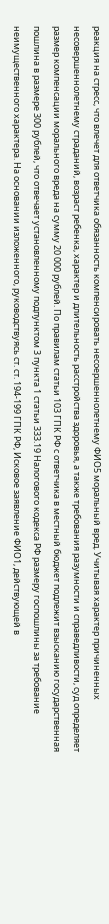реакция на стресс, что влечет для ответчика обязанность компенсировать несоершеннолетнему ФИО5 моральный вред. Учитывая характер причиненных несовершеннолетнему страданий, возраст ребенка, характер и длительность расстройства здоровья, а также требования разумности и справедливости, суд определяет размер компенсации морального вреда на сумму 20 000 рублей. По правилам статьи 103 ГПК РФ с ответчика в местный бюджет подлежит взысканию государственная пошлина в размере 300 рублей, что отвечает установленному подпунктом 3 пункта 1 статьи 333.19 Налогового кодекса РФ размеру госпошлины за требование неимущественного характера. На основании изложенного, руководствуясь ст. ст. 194-199 ГПК РФ, Исковое заявление ФИО1, действующей в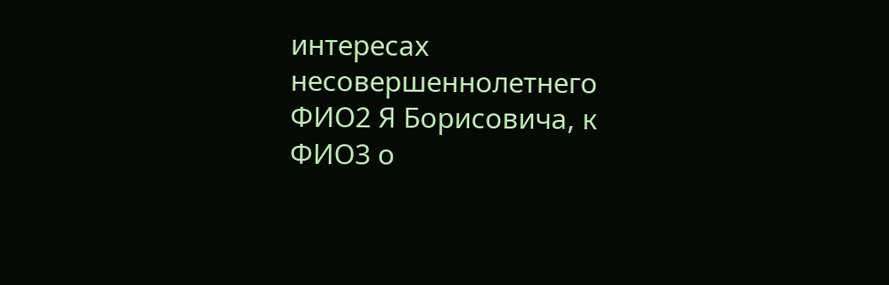интересах несовершеннолетнего ФИО2 Я Борисовича, к ФИО3 о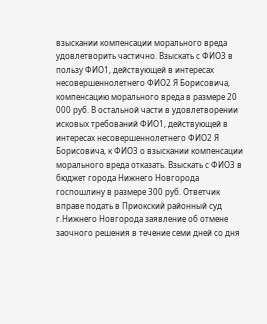взыскании компенсации морального вреда удовлетворить частично. Взыскать с ФИО3 в пользу ФИО1, действующей в интересах несовершеннолетнего ФИО2 Я Борисовича, компенсацию морального вреда в размере 20 000 руб. В остальной части в удовлетворении исковых требований ФИО1, действующей в интересах несовершеннолетнего ФИО2 Я Борисовича, к ФИО3 о взыскании компенсации морального вреда отказать. Взыскать с ФИО3 в бюджет города Нижнего Новгорода госпошлину в размере 300 руб. Ответчик вправе подать в Приокский районный суд г.Нижнего Новгорода заявление об отмене заочного решения в течение семи дней со дня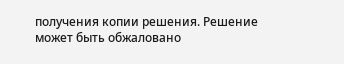получения копии решения. Решение может быть обжаловано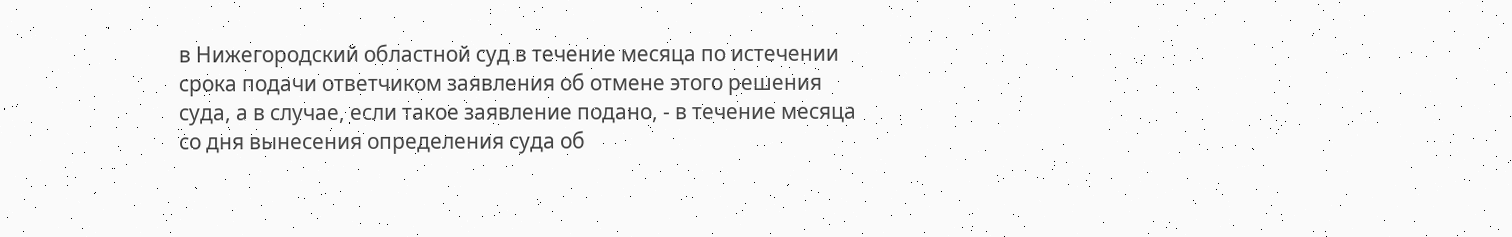в Нижегородский областной суд в течение месяца по истечении срока подачи ответчиком заявления об отмене этого решения суда, а в случае, если такое заявление подано, - в течение месяца со дня вынесения определения суда об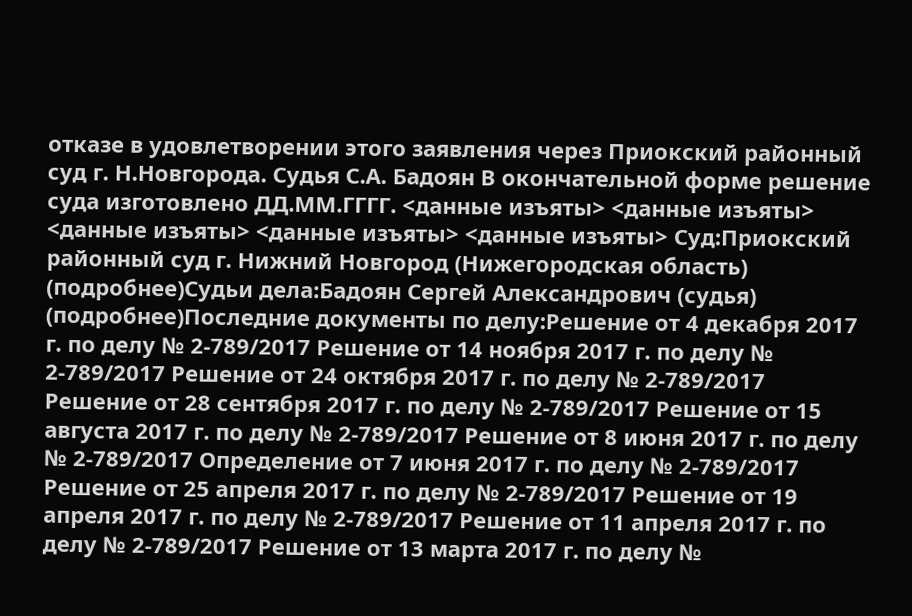отказе в удовлетворении этого заявления через Приокский районный суд г. Н.Новгорода. Судья С.А. Бадоян В окончательной форме решение суда изготовлено ДД.ММ.ГГГГ. <данные изъяты> <данные изъяты> <данные изъяты> <данные изъяты> <данные изъяты> Суд:Приокский районный суд г. Нижний Новгород (Нижегородская область) (подробнее)Судьи дела:Бадоян Сергей Александрович (судья) (подробнее)Последние документы по делу:Решение от 4 декабря 2017 г. по делу № 2-789/2017 Решение от 14 ноября 2017 г. по делу № 2-789/2017 Решение от 24 октября 2017 г. по делу № 2-789/2017 Решение от 28 сентября 2017 г. по делу № 2-789/2017 Решение от 15 августа 2017 г. по делу № 2-789/2017 Решение от 8 июня 2017 г. по делу № 2-789/2017 Определение от 7 июня 2017 г. по делу № 2-789/2017 Решение от 25 апреля 2017 г. по делу № 2-789/2017 Решение от 19 апреля 2017 г. по делу № 2-789/2017 Решение от 11 апреля 2017 г. по делу № 2-789/2017 Решение от 13 марта 2017 г. по делу №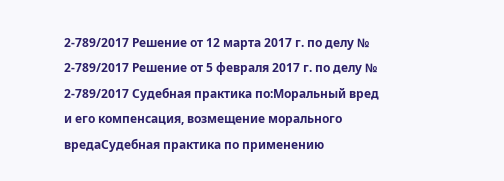2-789/2017 Решение от 12 марта 2017 г. по делу № 2-789/2017 Решение от 5 февраля 2017 г. по делу № 2-789/2017 Судебная практика по:Моральный вред и его компенсация, возмещение морального вредаСудебная практика по применению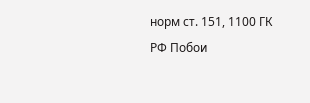норм ст. 151, 1100 ГК РФ Побои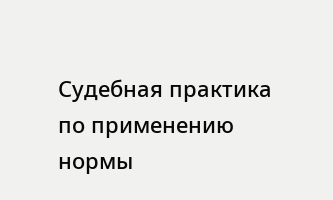Судебная практика по применению нормы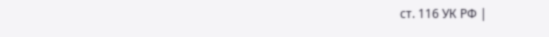ст. 116 УК РФ |